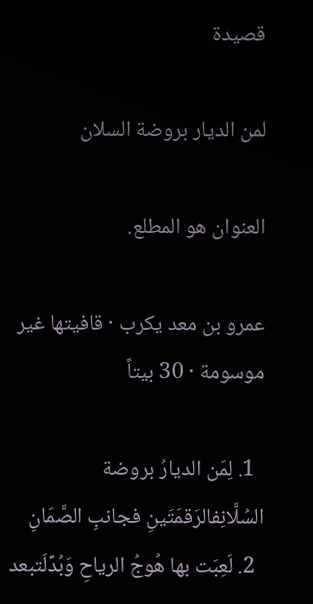قصيدة

لمن الديار بروضة السلان

العنوان هو المطلع.

عمرو بن معد يكرب · قافيتها غير موسومة · 30 بيتاً

  1. لِمَن الديارُ بروضة السُلَّانِفالرَقمَتَينِ فجانبِ الصَّمَانِ
  2. لَعِبَت بها هُوجُ الرياحِ وَبُدِّلَتبعد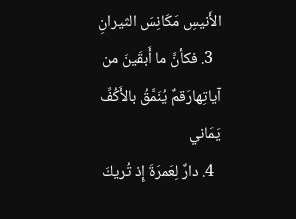الأَنيسِ مَكَانِسَ الثيرانِ
  3. فكأنَّ ما أَبقَينَ من آياتِهارَقمٌ يُنَمَّقُ بالأَكُفِّ يَمَاني
  4. دارٌ لِعَمرَةَ إِذ تُريكَ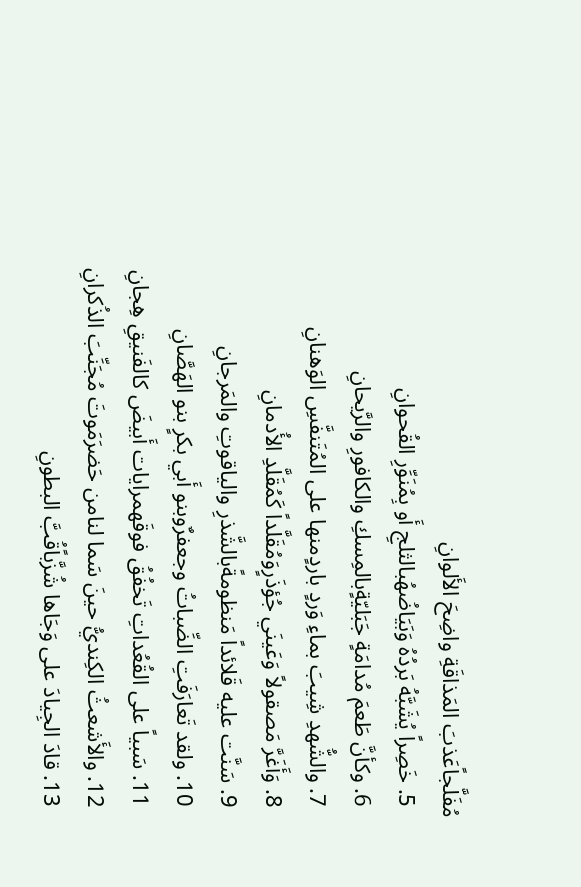مُفَلَّجاًعَذبَ المَذاقَةِ واضِحَ الأَلوانِ
  5. خَصِراً يُشَبَّهُ بَردُهُ وَبَيَاضُهُبالثلجِ أَو بِمُنَوِّرِ القُحوانِ
  6. وكأنَّ طَعمَ مُدامَةٍ جَبَليّةٍبالمِسكِ والكافورِ والرَّيحانِ
  7. والشُّهدِ شِيبَ بماءِ وَردٍ باردٍمنها على المُتَنفَّسِ الوَهنانِ
  8. وَأَغَرَّ مَصقولاً وَعَينَي جُؤذَرٍوَمُقَلَّداً كَمُقَلَّدِ الأُدمانِ
  9. سَنَّت عليه قَلائداً مَنظومةًبالشَّذرِ والياقوتِ والمَرجانِ
  10. ولقد تَعارَفَتِ الضِّباتُ وجعفرٌوبنو أَبي بكرٍ بنو الهَصَّانِ
  11. سَبياً على القُعُداتِ تَخفُقُ فوقَهمرايات أَبيضَ كالفَنيقِ هِجانِ
  12. والأَشعثُ الكِنديُّ حينَ سَما لنامن حَضرَمَوتَ مُجَنِّبَ الذُكرانِ
  13. قادَ الجِيادَ على وَجَاها شُزَّباًقُبَّ البطونِ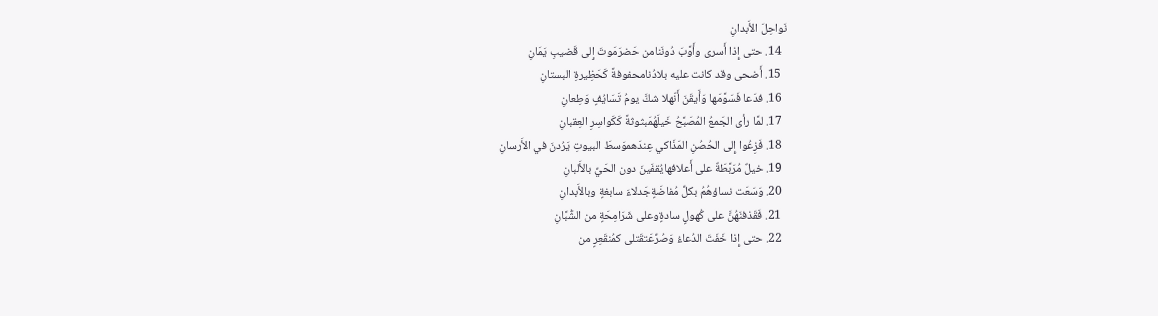نَواحِلَ الأَبدانِ
  14. حتى إِذا أَسرى وأَوَّبَ دُونَنامن حَضرَمَوتَ إِلى قَضيبِ يَمَانِ
  15. أَضحى وقد كانت عليه بلادُنامحفوفةً كَحَظِيرةِ البستانِ
  16. فدَعا فَسَوَّمَها وَأَيقَنَ أَنّهلا شكَّ يومُ تَسَايُفٍ وَطِعانِ
  17. لمَّا رأى الجَمعُ المُصَبَّحُ خَيلَهُمَبثوثةً كَكَواسِرِ العِقبانِ
  18. فَزِعُوا إِلى الحُصُنِ المَذَاكي عِندَهموَسطَ البيوتِ يَرُدنَ في الأَرسانِ
  19. خيلٌ مُرَبَّطَةٌ على أَعلافهايُقفَينَ دون الحَيِّ بالأَلبانِ
  20. وَسَعَت نساؤهُمُ بكلِّ مُفاضَةٍجَدلاءَ سابغةٍ وبالأَبدانِ
  21. فَقَذفنَهُنَّ على كُهولٍ سادةٍوعلى شَرَامِحَةٍ من الشُّبَّانِ
  22. حتى إِذا خَفَتَ الدُعاءُ وَصُرِّعَتقَتلى كمُنقَعِرٍ من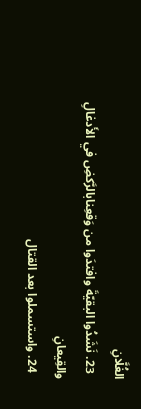الغُلَّانِ
  23. نَشَدُوا البقيّةَ وافتدَوا من وَقعِنابالرَّكضِ في الأَدغالِ والقِيعانِ
  24. واستسملوا بعد القتال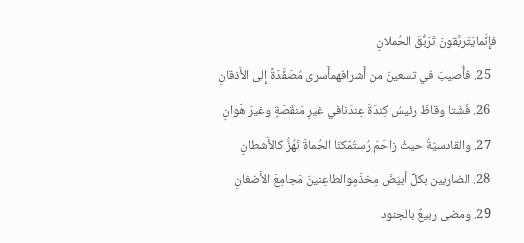فإِنَّمايَتَربَّقونَ تَرَبُّقَ الحُملانِ
  25. فأُصيبَ في تسعينَ من أَشرافهمأَسرى مُصَفَّدَةً إِلى الأَذقانِ
  26. فَشَتا وقاظَ رئيسُ كِندَةَ عِندَنافي غيرِ مَنقَصَةٍ وغيرَ هَوانِ
  27. والقادسيّةُ حيثُ زاحَمَ رُستُمٌكنّا الحُماةَ نَهُزُّ كالأَشطانِ
  28. الضاربين بكلِّ أبيَضَ مِخذَمٍوالطاعِنينَ مَجامِعَ الأَضغانِ
  29. ومضى ربيعٌ بالجنود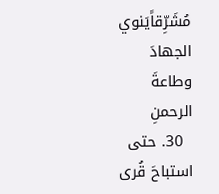مُشَرِّقاًيَنوي الجهادَ وطاعةَ الرحمنِ
  30. حتى استباحَ قُرى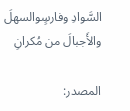السَّوادِ وفارسٍوالسهلَ والأَجبالَ من مُكرانِ

المصدر: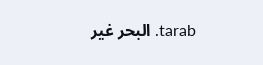tarab. البحر غير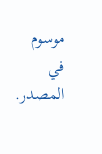موسوم في المصدر.